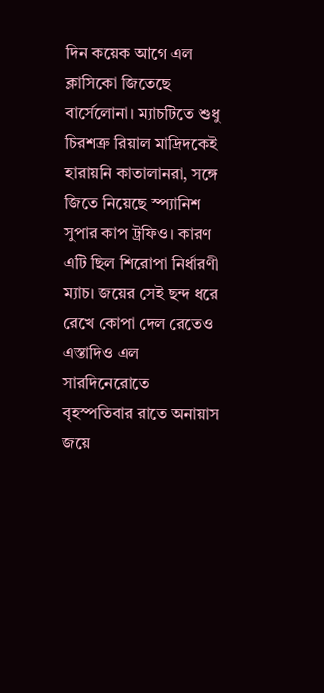দিন কয়েক আগে এল ক্লাসিকো জিতেছে বার্সেলোনা। ম্যাচটিতে শুধু চিরশত্রু রিয়াল মাদ্রিদকেই হারায়নি কাতালানরা, সঙ্গে জিতে নিয়েছে স্প্যানিশ সুপার কাপ ট্রফিও। কারণ এটি ছিল শিরোপা নির্ধারণী ম্যাচ। জয়ের সেই ছন্দ ধরে রেখে কোপা দেল রেতেও এস্তাদিও এল সারদিনেরোতে বৃহস্পতিবার রাতে অনায়াস জয়ে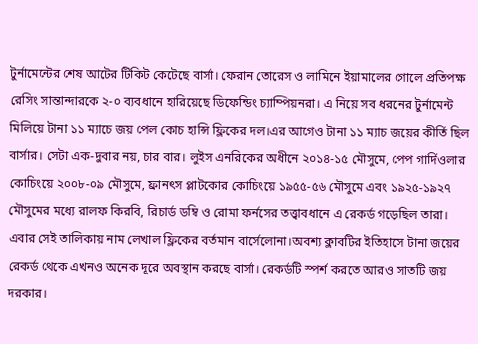টুর্নামেন্টের শেষ আটের টিকিট কেটেছে বার্সা। ফেরান তোরেস ও লামিনে ইয়ামালের গোলে প্রতিপক্ষ রেসিং সান্তান্দারকে ২-০ ব্যবধানে হারিয়েছে ডিফেন্ডিং চ্যাম্পিয়নরা। এ নিয়ে সব ধরনের টুর্নামেন্ট মিলিয়ে টানা ১১ ম্যাচে জয় পেল কোচ হান্সি ফ্লিকের দল।এর আগেও টানা ১১ ম্যাচ জয়ের কীর্তি ছিল বার্সার। সেটা এক-দুবার নয়, চার বার। লুইস এনরিকের অধীনে ২০১৪-১৫ মৌসুমে, পেপ গার্দিওলার কোচিংয়ে ২০০৮-০৯ মৌসুমে, ফ্রানৎস প্লাটকোর কোচিংয়ে ১৯৫৫-৫৬ মৌসুমে এবং ১৯২৫-১৯২৭ মৌসুমের মধ্যে রালফ কিরবি, রিচার্ড ডম্বি ও রোমা ফর্নসের তত্ত্বাবধানে এ রেকর্ড গড়েছিল তারা। এবার সেই তালিকায় নাম লেখাল ফ্লিকের বর্তমান বার্সেলোনা।অবশ্য ক্লাবটির ইতিহাসে টানা জয়ের রেকর্ড থেকে এখনও অনেক দূরে অবস্থান করছে বার্সা। রেকর্ডটি স্পর্শ করতে আরও সাতটি জয় দরকার।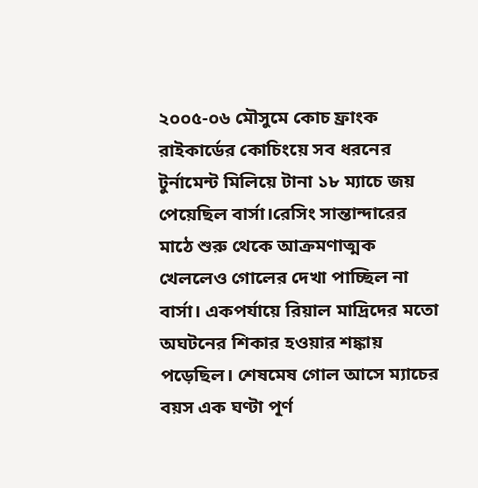২০০৫-০৬ মৌসুমে কোচ ফ্রাংক রাইকার্ডের কোচিংয়ে সব ধরনের টুর্নামেন্ট মিলিয়ে টানা ১৮ ম্যাচে জয় পেয়েছিল বার্সা।রেসিং সান্তান্দারের মাঠে শুরু থেকে আক্রমণাত্মক খেললেও গোলের দেখা পাচ্ছিল না বার্সা। একপর্যায়ে রিয়াল মাদ্রিদের মতো অঘটনের শিকার হওয়ার শঙ্কায় পড়েছিল। শেষমেষ গোল আসে ম্যাচের বয়স এক ঘণ্টা পূর্ণ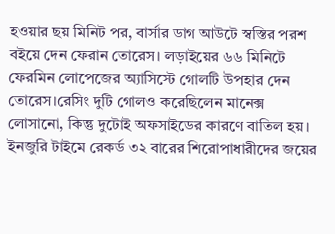হওয়ার ছয় মিনিট পর, বার্সার ডাগ আউটে স্বস্তির পরশ বইয়ে দেন ফেরান তোরেস। লড়াইয়ের ৬৬ মিনিটে ফেরমিন লোপেজের অ্যাসিস্টে গোলটি উপহার দেন তোরেস।রেসিং দুটি গোলও করেছিলেন মানেক্স লোসানো, কিন্তু দুটোই অফসাইডের কারণে বাতিল হয়। ইনজুরি টাইমে রেকর্ড ৩২ বারের শিরোপাধারীদের জয়ের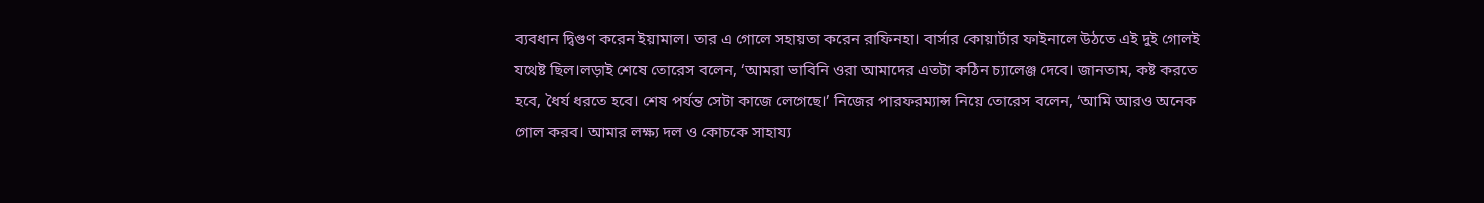ব্যবধান দ্বিগুণ করেন ইয়ামাল। তার এ গোলে সহায়তা করেন রাফিনহা। বার্সার কোয়ার্টার ফাইনালে উঠতে এই দুই গোলই যথেষ্ট ছিল।লড়াই শেষে তোরেস বলেন, ‘আমরা ভাবিনি ওরা আমাদের এতটা কঠিন চ্যালেঞ্জ দেবে। জানতাম, কষ্ট করতে হবে, ধৈর্য ধরতে হবে। শেষ পর্যন্ত সেটা কাজে লেগেছে।’ নিজের পারফরম্যান্স নিয়ে তোরেস বলেন, ‘আমি আরও অনেক গোল করব। আমার লক্ষ্য দল ও কোচকে সাহায্য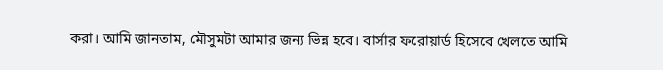করা। আমি জানতাম, মৌসুমটা আমার জন্য ভিন্ন হবে। বার্সার ফরোয়ার্ড হিসেবে খেলতে আমি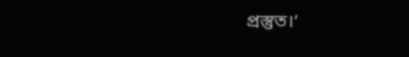প্রস্তুত।’